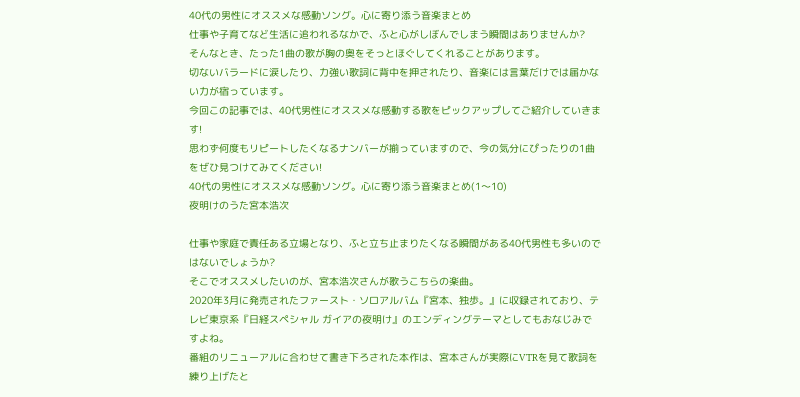40代の男性にオススメな感動ソング。心に寄り添う音楽まとめ
仕事や子育てなど生活に追われるなかで、ふと心がしぼんでしまう瞬間はありませんか?
そんなとき、たった1曲の歌が胸の奥をそっとほぐしてくれることがあります。
切ないバラードに涙したり、力強い歌詞に背中を押されたり、音楽には言葉だけでは届かない力が宿っています。
今回この記事では、40代男性にオススメな感動する歌をピックアップしてご紹介していきます!
思わず何度もリピートしたくなるナンバーが揃っていますので、今の気分にぴったりの1曲をぜひ見つけてみてください!
40代の男性にオススメな感動ソング。心に寄り添う音楽まとめ(1〜10)
夜明けのうた宮本浩次

仕事や家庭で責任ある立場となり、ふと立ち止まりたくなる瞬間がある40代男性も多いのではないでしょうか?
そこでオススメしたいのが、宮本浩次さんが歌うこちらの楽曲。
2020年3月に発売されたファースト・ソロアルバム『宮本、独歩。』に収録されており、テレビ東京系『日経スペシャル ガイアの夜明け』のエンディングテーマとしてもおなじみですよね。
番組のリニューアルに合わせて書き下ろされた本作は、宮本さんが実際にVTRを見て歌詞を練り上げたと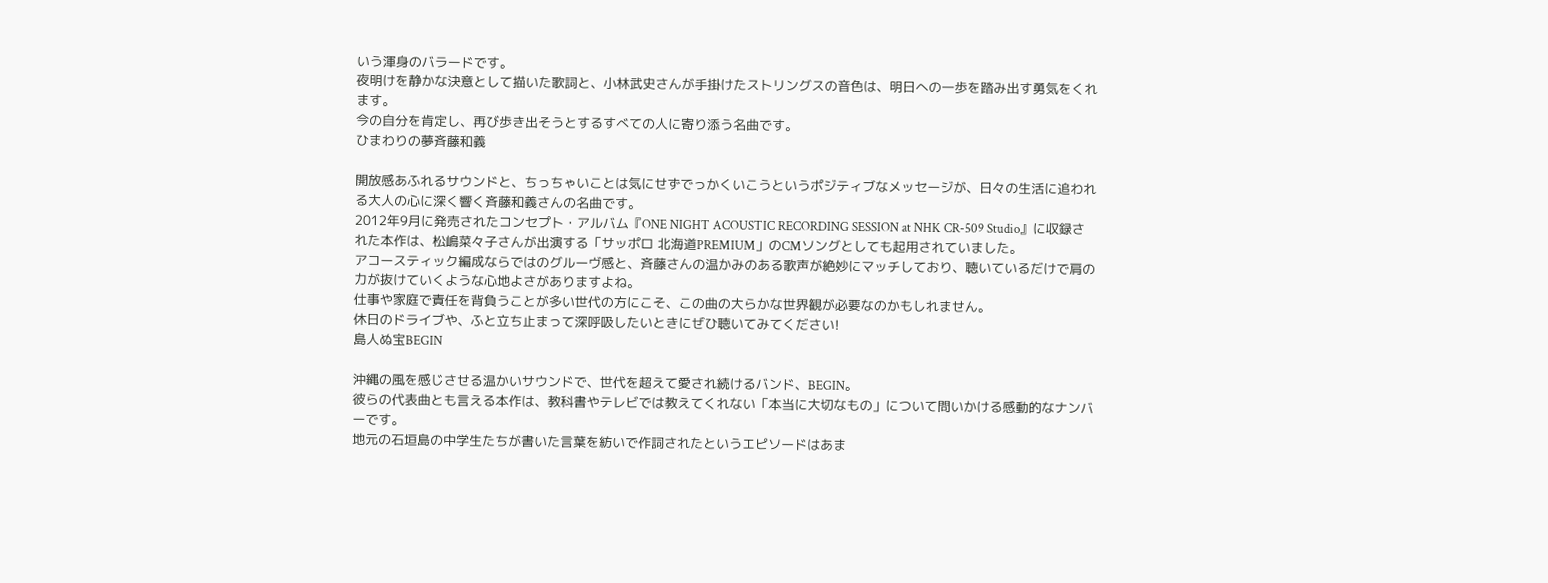いう渾身のバラードです。
夜明けを静かな決意として描いた歌詞と、小林武史さんが手掛けたストリングスの音色は、明日への一歩を踏み出す勇気をくれます。
今の自分を肯定し、再び歩き出そうとするすべての人に寄り添う名曲です。
ひまわりの夢斉藤和義

開放感あふれるサウンドと、ちっちゃいことは気にせずでっかくいこうというポジティブなメッセージが、日々の生活に追われる大人の心に深く響く斉藤和義さんの名曲です。
2012年9月に発売されたコンセプト・アルバム『ONE NIGHT ACOUSTIC RECORDING SESSION at NHK CR-509 Studio』に収録された本作は、松嶋菜々子さんが出演する「サッポロ 北海道PREMIUM」のCMソングとしても起用されていました。
アコースティック編成ならではのグルーヴ感と、斉藤さんの温かみのある歌声が絶妙にマッチしており、聴いているだけで肩の力が抜けていくような心地よさがありますよね。
仕事や家庭で責任を背負うことが多い世代の方にこそ、この曲の大らかな世界観が必要なのかもしれません。
休日のドライブや、ふと立ち止まって深呼吸したいときにぜひ聴いてみてください!
島人ぬ宝BEGIN

沖縄の風を感じさせる温かいサウンドで、世代を超えて愛され続けるバンド、BEGIN。
彼らの代表曲とも言える本作は、教科書やテレビでは教えてくれない「本当に大切なもの」について問いかける感動的なナンバーです。
地元の石垣島の中学生たちが書いた言葉を紡いで作詞されたというエピソードはあま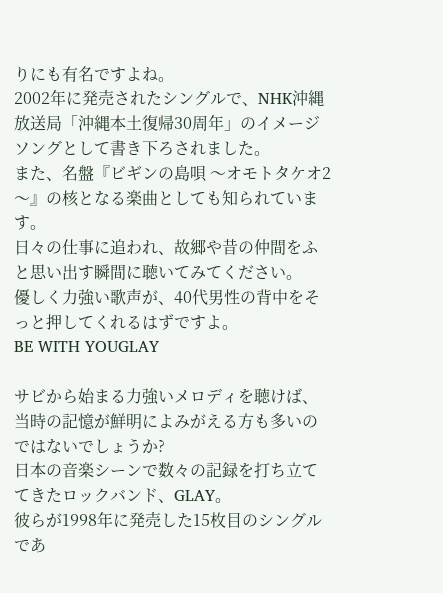りにも有名ですよね。
2002年に発売されたシングルで、NHK沖縄放送局「沖縄本土復帰30周年」のイメージソングとして書き下ろされました。
また、名盤『ビギンの島唄 〜オモトタケオ2〜』の核となる楽曲としても知られています。
日々の仕事に追われ、故郷や昔の仲間をふと思い出す瞬間に聴いてみてください。
優しく力強い歌声が、40代男性の背中をそっと押してくれるはずですよ。
BE WITH YOUGLAY

サビから始まる力強いメロディを聴けば、当時の記憶が鮮明によみがえる方も多いのではないでしょうか?
日本の音楽シーンで数々の記録を打ち立ててきたロックバンド、GLAY。
彼らが1998年に発売した15枚目のシングルであ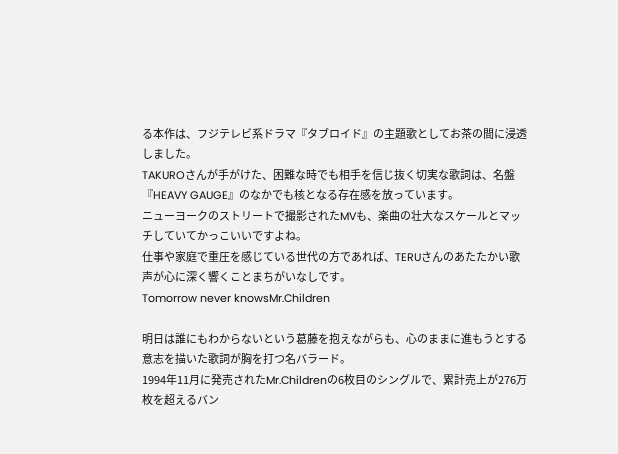る本作は、フジテレビ系ドラマ『タブロイド』の主題歌としてお茶の間に浸透しました。
TAKUROさんが手がけた、困難な時でも相手を信じ抜く切実な歌詞は、名盤『HEAVY GAUGE』のなかでも核となる存在感を放っています。
ニューヨークのストリートで撮影されたMVも、楽曲の壮大なスケールとマッチしていてかっこいいですよね。
仕事や家庭で重圧を感じている世代の方であれば、TERUさんのあたたかい歌声が心に深く響くことまちがいなしです。
Tomorrow never knowsMr.Children

明日は誰にもわからないという葛藤を抱えながらも、心のままに進もうとする意志を描いた歌詞が胸を打つ名バラード。
1994年11月に発売されたMr.Childrenの6枚目のシングルで、累計売上が276万枚を超えるバン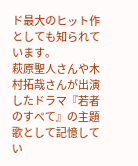ド最大のヒット作としても知られています。
萩原聖人さんや木村拓哉さんが出演したドラマ『若者のすべて』の主題歌として記憶してい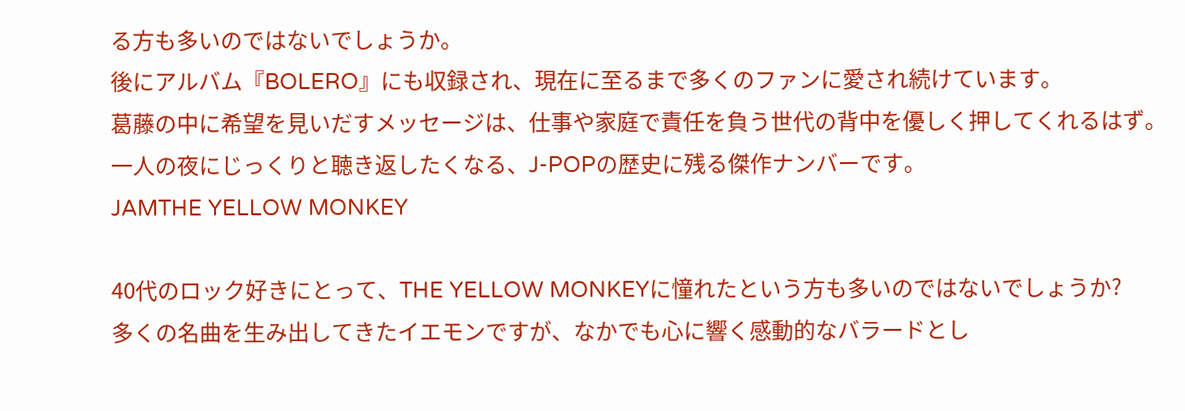る方も多いのではないでしょうか。
後にアルバム『BOLERO』にも収録され、現在に至るまで多くのファンに愛され続けています。
葛藤の中に希望を見いだすメッセージは、仕事や家庭で責任を負う世代の背中を優しく押してくれるはず。
一人の夜にじっくりと聴き返したくなる、J-POPの歴史に残る傑作ナンバーです。
JAMTHE YELLOW MONKEY

40代のロック好きにとって、THE YELLOW MONKEYに憧れたという方も多いのではないでしょうか?
多くの名曲を生み出してきたイエモンですが、なかでも心に響く感動的なバラードとし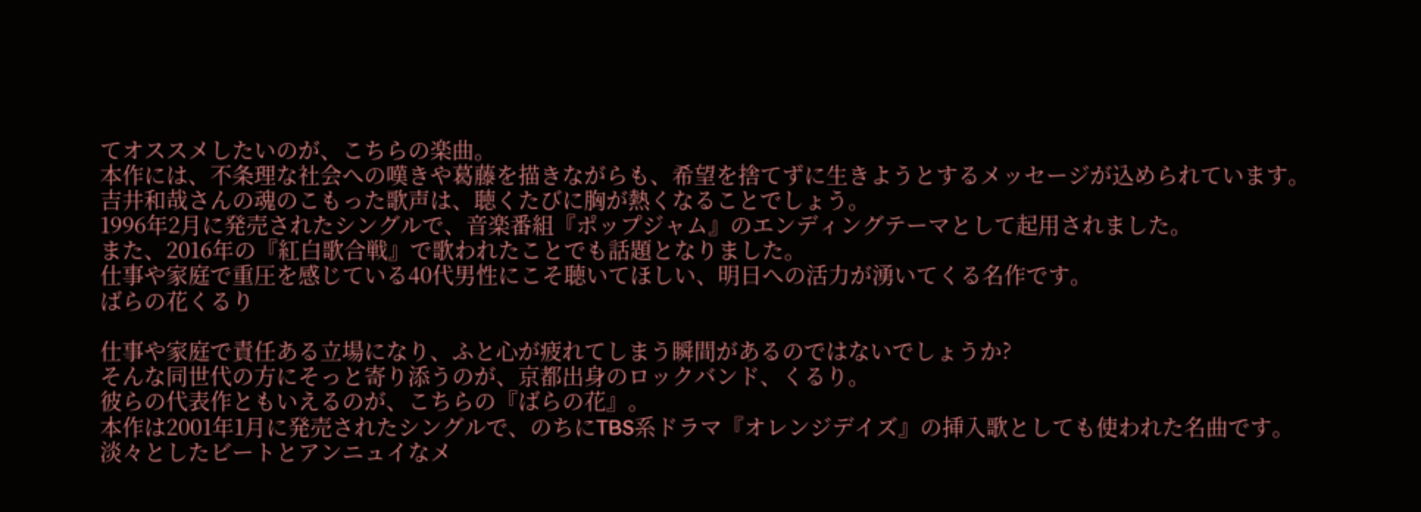てオススメしたいのが、こちらの楽曲。
本作には、不条理な社会への嘆きや葛藤を描きながらも、希望を捨てずに生きようとするメッセージが込められています。
吉井和哉さんの魂のこもった歌声は、聴くたびに胸が熱くなることでしょう。
1996年2月に発売されたシングルで、音楽番組『ポップジャム』のエンディングテーマとして起用されました。
また、2016年の『紅白歌合戦』で歌われたことでも話題となりました。
仕事や家庭で重圧を感じている40代男性にこそ聴いてほしい、明日への活力が湧いてくる名作です。
ばらの花くるり

仕事や家庭で責任ある立場になり、ふと心が疲れてしまう瞬間があるのではないでしょうか?
そんな同世代の方にそっと寄り添うのが、京都出身のロックバンド、くるり。
彼らの代表作ともいえるのが、こちらの『ばらの花』。
本作は2001年1月に発売されたシングルで、のちにTBS系ドラマ『オレンジデイズ』の挿入歌としても使われた名曲です。
淡々としたビートとアンニュイなメ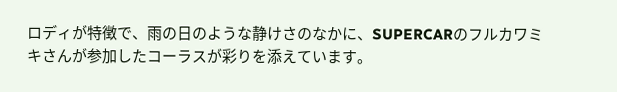ロディが特徴で、雨の日のような静けさのなかに、SUPERCARのフルカワミキさんが参加したコーラスが彩りを添えています。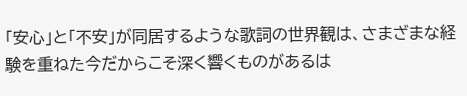「安心」と「不安」が同居するような歌詞の世界観は、さまざまな経験を重ねた今だからこそ深く響くものがあるは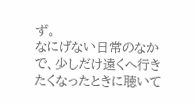ず。
なにげない日常のなかで、少しだけ遠くへ行きたくなったときに聴いて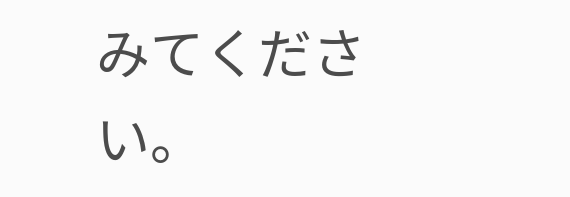みてください。